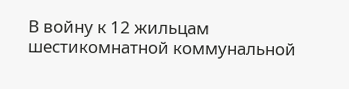В войну к 12 жильцам шестикомнатной коммунальной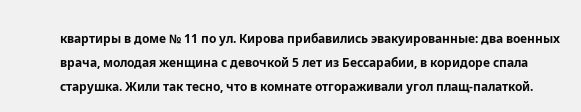квартиры в доме № 11 по ул. Кирова прибавились эвакуированные: два военных врача, молодая женщина с девочкой 5 лет из Бессарабии, в коридоре спала старушка. Жили так тесно, что в комнате отгораживали угол плащ-палаткой.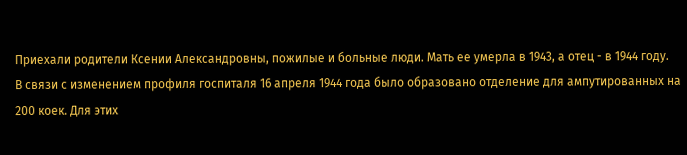Приехали родители Ксении Александровны, пожилые и больные люди. Мать ее умерла в 1943, а отец - в 1944 году.
В связи с изменением профиля госпиталя 16 апреля 1944 года было образовано отделение для ампутированных на 200 коек. Для этих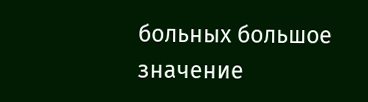больных большое значение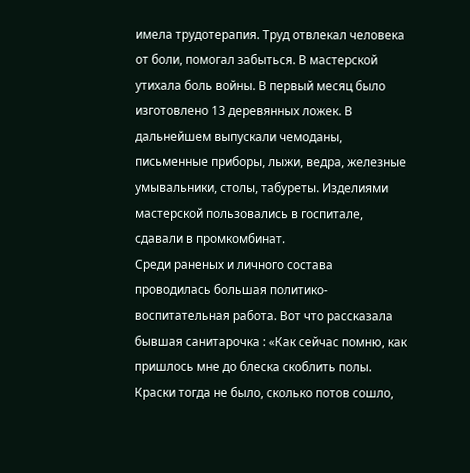имела трудотерапия. Труд отвлекал человека от боли, помогал забыться. В мастерской утихала боль войны. В первый месяц было изготовлено 13 деревянных ложек. В дальнейшем выпускали чемоданы, письменные приборы, лыжи, ведра, железные умывальники, столы, табуреты. Изделиями мастерской пользовались в госпитале, сдавали в промкомбинат.
Среди раненых и личного состава проводилась большая политико-воспитательная работа. Вот что рассказала бывшая санитарочка : «Как сейчас помню, как пришлось мне до блеска скоблить полы. Краски тогда не было, сколько потов сошло,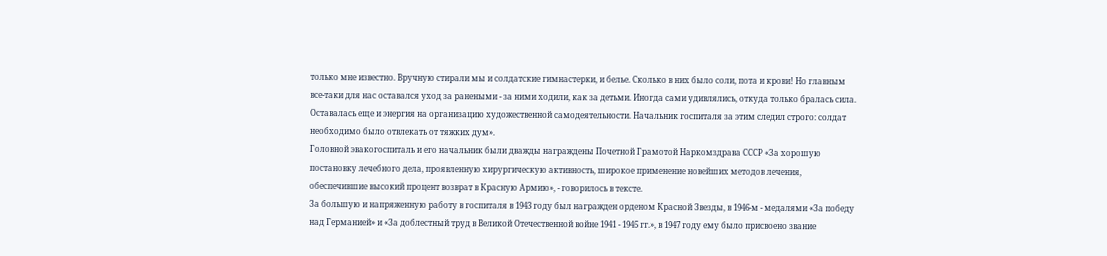только мне известно. Вручную стирали мы и солдатские гимнастерки, и белье. Сколько в них было соли, пота и крови! Но главным все-таки для нас оставался уход за ранеными - за ними ходили, как за детьми. Иногда сами удивлялись, откуда только бралась сила. Оставалась еще и энергия на организацию художественной самодеятельности. Начальник госпиталя за этим следил строго: солдат необходимо было отвлекать от тяжких дум».
Головной эвакогоспиталь и его начальник были дважды награждены Почетной Грамотой Наркомздрава СССР «За хорошую постановку лечебного дела, проявленную хирургическую активность, широкое применение новейших методов лечения, обеспечившие высокий процент возврат в Красную Армию», - говорилось в тексте.
За большую и напряженную работу в госпиталя в 1943 году был награжден орденом Красной Звезды, в 1946-м - медалями «За победу над Германией» и «За доблестный труд в Великой Отечественной войне 1941 - 1945 гг.», в 1947 году ему было присвоено звание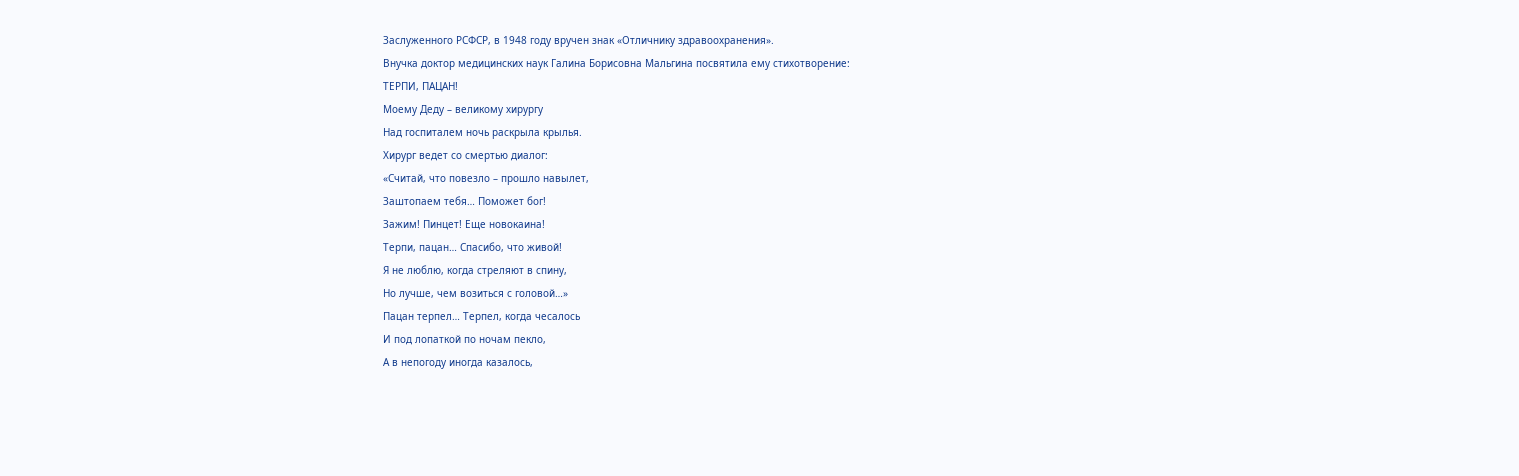Заслуженного РСФСР, в 1948 году вручен знак «Отличнику здравоохранения».
Внучка доктор медицинских наук Галина Борисовна Мальгина посвятила ему стихотворение:
ТЕРПИ, ПАЦАН!
Моему Деду – великому хирургу
Над госпиталем ночь раскрыла крылья.
Хирург ведет со смертью диалог:
«Считай, что повезло – прошло навылет,
Заштопаем тебя… Поможет бог!
Зажим! Пинцет! Еще новокаина!
Терпи, пацан… Спасибо, что живой!
Я не люблю, когда стреляют в спину,
Но лучше, чем возиться с головой…»
Пацан терпел… Терпел, когда чесалось
И под лопаткой по ночам пекло,
А в непогоду иногда казалось,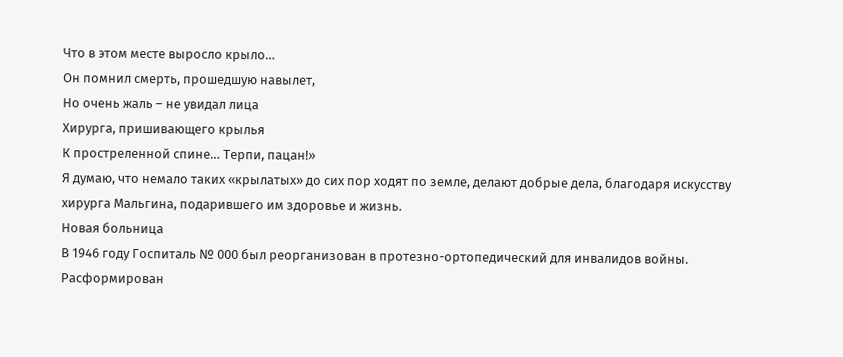Что в этом месте выросло крыло…
Он помнил смерть, прошедшую навылет,
Но очень жаль – не увидал лица
Хирурга, пришивающего крылья
К простреленной спине… Терпи, пацан!»
Я думаю, что немало таких «крылатых» до сих пор ходят по земле, делают добрые дела, благодаря искусству хирурга Мальгина, подарившего им здоровье и жизнь.
Новая больница
В 1946 году Госпиталь № 000 был реорганизован в протезно-ортопедический для инвалидов войны. Расформирован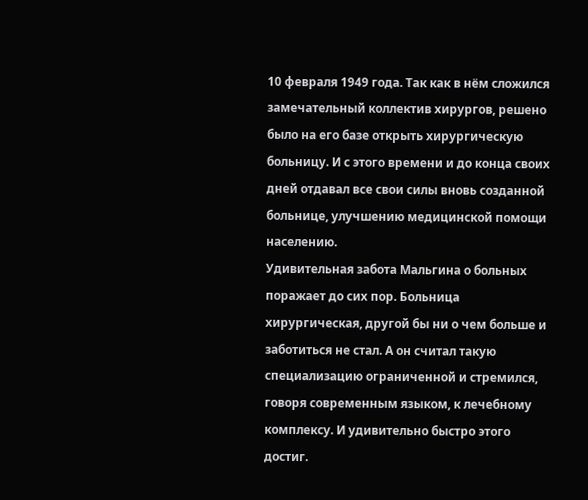10 февраля 1949 года. Так как в нём сложился замечательный коллектив хирургов, решено было на его базе открыть хирургическую больницу. И с этого времени и до конца своих дней отдавал все свои силы вновь созданной больнице, улучшению медицинской помощи населению.
Удивительная забота Мальгина о больных поражает до сих пор. Больница хирургическая, другой бы ни о чем больше и заботиться не стал. А он считал такую специализацию ограниченной и стремился, говоря современным языком, к лечебному комплексу. И удивительно быстро этого достиг.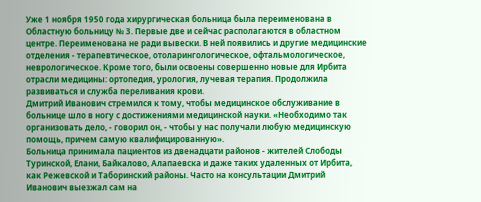Уже 1 ноября 1950 года хирургическая больница была переименована в Областную больницу № 3. Первые две и сейчас располагаются в областном центре. Переименована не ради вывески. В ней появились и другие медицинские отделения - терапевтическое, отоларингологическое, офтальмологическое, неврологическое. Кроме того, были освоены совершенно новые для Ирбита отрасли медицины: ортопедия, урология, лучевая терапия. Продолжила развиваться и служба переливания крови.
Дмитрий Иванович стремился к тому, чтобы медицинское обслуживание в больнице шло в ногу с достижениями медицинской науки. «Необходимо так организовать дело, - говорил он, - чтобы у нас получали любую медицинскую помощь, причем самую квалифицированную».
Больница принимала пациентов из двенадцати районов - жителей Слободы Туринской, Елани, Байкалово, Алапаевска и даже таких удаленных от Ирбита, как Режевской и Таборинский районы. Часто на консультации Дмитрий Иванович выезжал сам на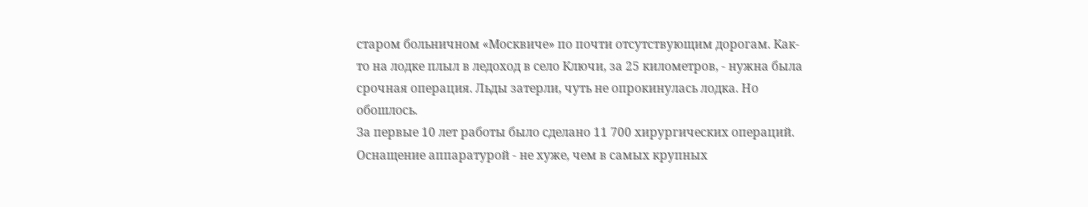старом больничном «Москвиче» по почти отсутствующим дорогам. Как-то на лодке плыл в ледоход в село Ключи, за 25 километров, - нужна была срочная операция. Льды затерли, чуть не опрокинулась лодка. Но обошлось.
За первые 10 лет работы было сделано 11 700 хирургических операций. Оснащение аппаратурой - не хуже, чем в самых крупных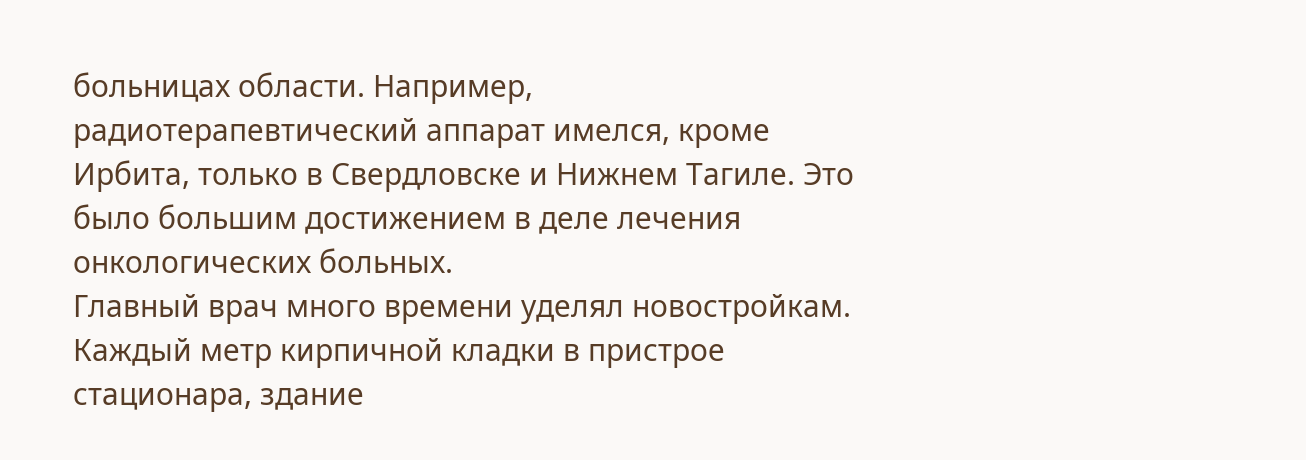больницах области. Например, радиотерапевтический аппарат имелся, кроме Ирбита, только в Свердловске и Нижнем Тагиле. Это было большим достижением в деле лечения онкологических больных.
Главный врач много времени уделял новостройкам. Каждый метр кирпичной кладки в пристрое стационара, здание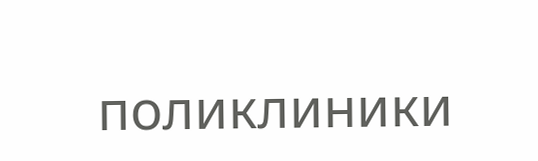поликлиники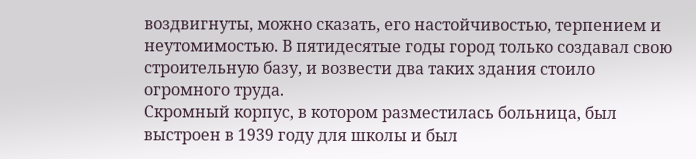воздвигнуты, можно сказать, его настойчивостью, терпением и неутомимостью. В пятидесятые годы город только создавал свою строительную базу, и возвести два таких здания стоило огромного труда.
Скромный корпус, в котором разместилась больница, был выстроен в 1939 году для школы и был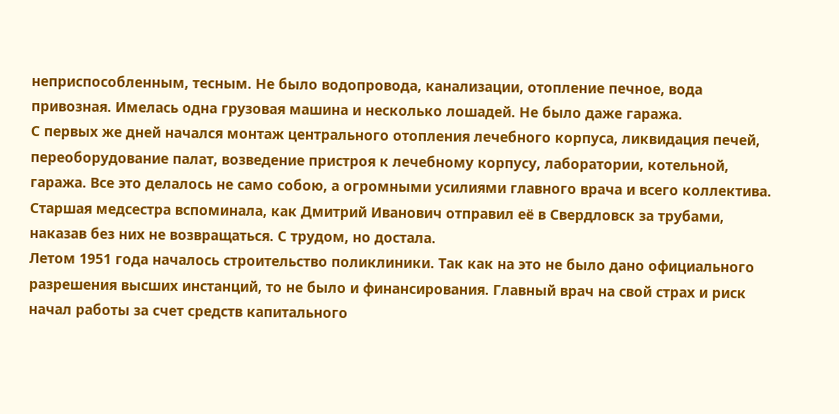неприспособленным, тесным. Не было водопровода, канализации, отопление печное, вода привозная. Имелась одна грузовая машина и несколько лошадей. Не было даже гаража.
С первых же дней начался монтаж центрального отопления лечебного корпуса, ликвидация печей, переоборудование палат, возведение пристроя к лечебному корпусу, лаборатории, котельной, гаража. Все это делалось не само собою, а огромными усилиями главного врача и всего коллектива. Старшая медсестра вспоминала, как Дмитрий Иванович отправил её в Свердловск за трубами, наказав без них не возвращаться. С трудом, но достала.
Летом 1951 года началось строительство поликлиники. Так как на это не было дано официального разрешения высших инстанций, то не было и финансирования. Главный врач на свой страх и риск начал работы за счет средств капитального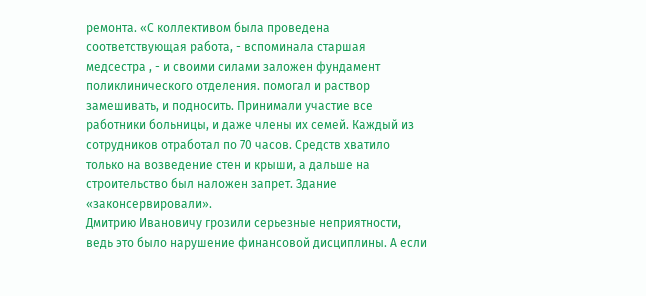ремонта. «С коллективом была проведена соответствующая работа, - вспоминала старшая медсестра , - и своими силами заложен фундамент поликлинического отделения. помогал и раствор замешивать, и подносить. Принимали участие все работники больницы, и даже члены их семей. Каждый из сотрудников отработал по 70 часов. Средств хватило только на возведение стен и крыши, а дальше на строительство был наложен запрет. Здание «законсервировали».
Дмитрию Ивановичу грозили серьезные неприятности, ведь это было нарушение финансовой дисциплины. А если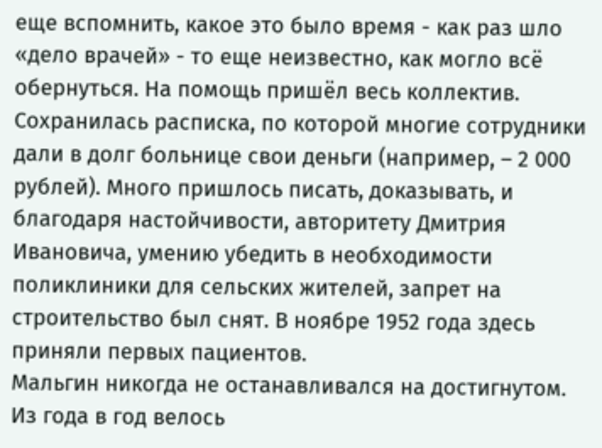еще вспомнить, какое это было время - как раз шло «дело врачей» - то еще неизвестно, как могло всё обернуться. На помощь пришёл весь коллектив. Сохранилась расписка, по которой многие сотрудники дали в долг больнице свои деньги (например, – 2 000 рублей). Много пришлось писать, доказывать, и благодаря настойчивости, авторитету Дмитрия Ивановича, умению убедить в необходимости поликлиники для сельских жителей, запрет на строительство был снят. В ноябре 1952 года здесь приняли первых пациентов.
Мальгин никогда не останавливался на достигнутом. Из года в год велось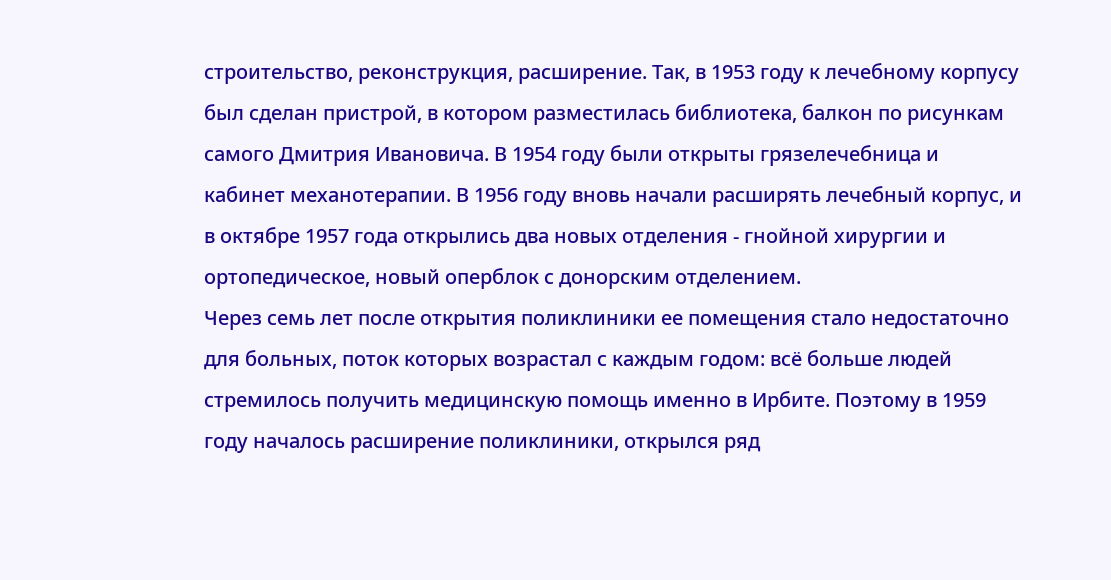строительство, реконструкция, расширение. Так, в 1953 году к лечебному корпусу был сделан пристрой, в котором разместилась библиотека, балкон по рисункам самого Дмитрия Ивановича. В 1954 году были открыты грязелечебница и кабинет механотерапии. В 1956 году вновь начали расширять лечебный корпус, и в октябре 1957 года открылись два новых отделения - гнойной хирургии и ортопедическое, новый оперблок с донорским отделением.
Через семь лет после открытия поликлиники ее помещения стало недостаточно для больных, поток которых возрастал с каждым годом: всё больше людей стремилось получить медицинскую помощь именно в Ирбите. Поэтому в 1959 году началось расширение поликлиники, открылся ряд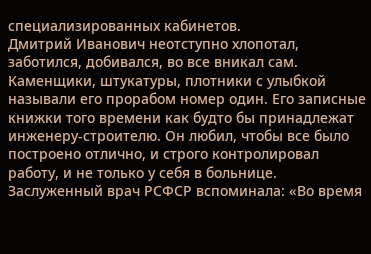специализированных кабинетов.
Дмитрий Иванович неотступно хлопотал, заботился, добивался, во все вникал сам. Каменщики, штукатуры, плотники с улыбкой называли его прорабом номер один. Его записные книжки того времени как будто бы принадлежат инженеру-строителю. Он любил, чтобы все было построено отлично, и строго контролировал работу, и не только у себя в больнице. Заслуженный врач РСФСР вспоминала: «Во время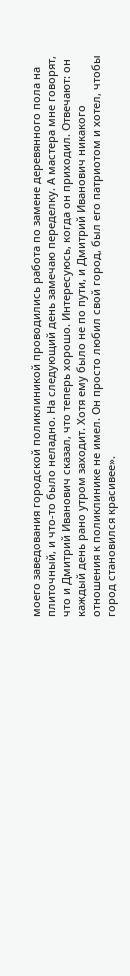моего заведования городской поликлиникой проводились работа по замене деревянного пола на плиточный, и что-то было неладно. На следующий день замечаю переделку. А мастера мне говорят, что и Дмитрий Иванович сказал, что теперь хорошо. Интересуюсь, когда он приходил. Отвечают: он каждый день рано утром заходит. Хотя ему было не по пути, и Дмитрий Иванович никакого отношения к поликлинике не имел. Он просто любил свой город, был его патриотом и хотел, чтобы город становился красивее».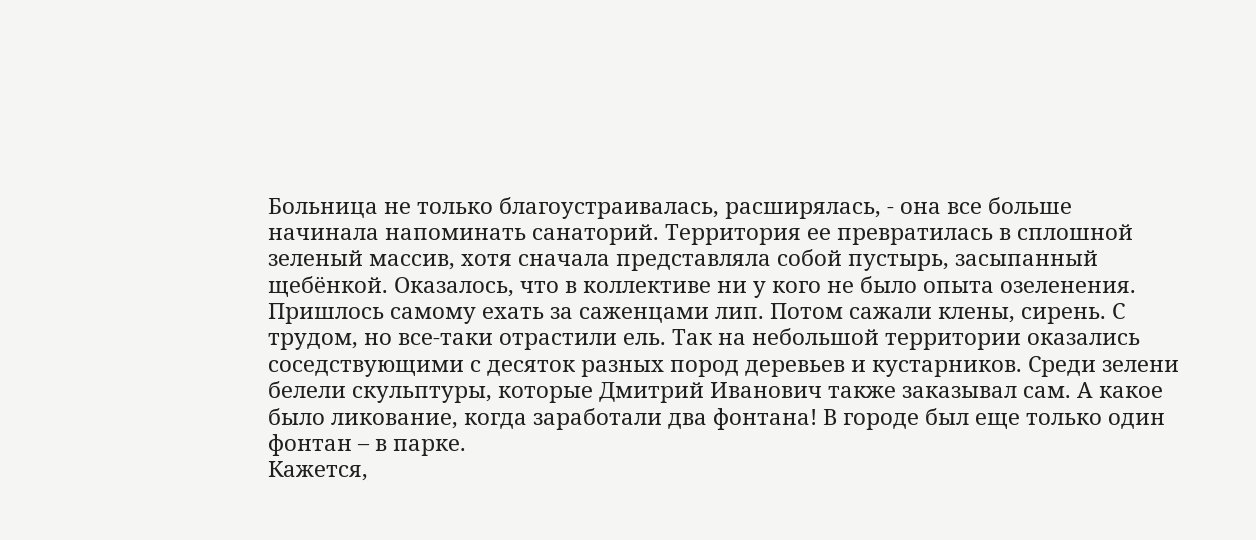Больница не только благоустраивалась, расширялась, - она все больше начинала напоминать санаторий. Территория ее превратилась в сплошной зеленый массив, хотя сначала представляла собой пустырь, засыпанный щебёнкой. Оказалось, что в коллективе ни у кого не было опыта озеленения. Пришлось самому ехать за саженцами лип. Потом сажали клены, сирень. С трудом, но все-таки отрастили ель. Так на небольшой территории оказались соседствующими с десяток разных пород деревьев и кустарников. Среди зелени белели скульптуры, которые Дмитрий Иванович также заказывал сам. А какое было ликование, когда заработали два фонтана! В городе был еще только один фонтан – в парке.
Кажется,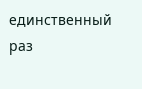единственный раз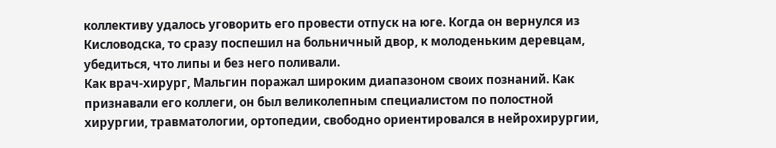коллективу удалось уговорить его провести отпуск на юге. Когда он вернулся из Кисловодска, то сразу поспешил на больничный двор, к молоденьким деревцам, убедиться, что липы и без него поливали.
Как врач-хирург, Мальгин поражал широким диапазоном своих познаний. Как признавали его коллеги, он был великолепным специалистом по полостной хирургии, травматологии, ортопедии, свободно ориентировался в нейрохирургии,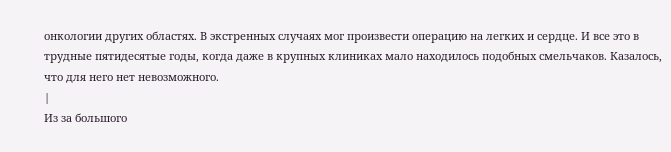онкологии других областях. В экстренных случаях мог произвести операцию на легких и сердце. И все это в трудные пятидесятые годы, когда даже в крупных клиниках мало находилось подобных смельчаков. Казалось, что для него нет невозможного.
|
Из за большого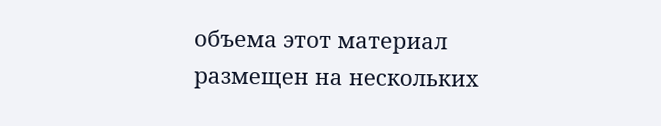объема этот материал размещен на нескольких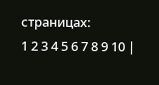страницах:
1 2 3 4 5 6 7 8 9 10 |